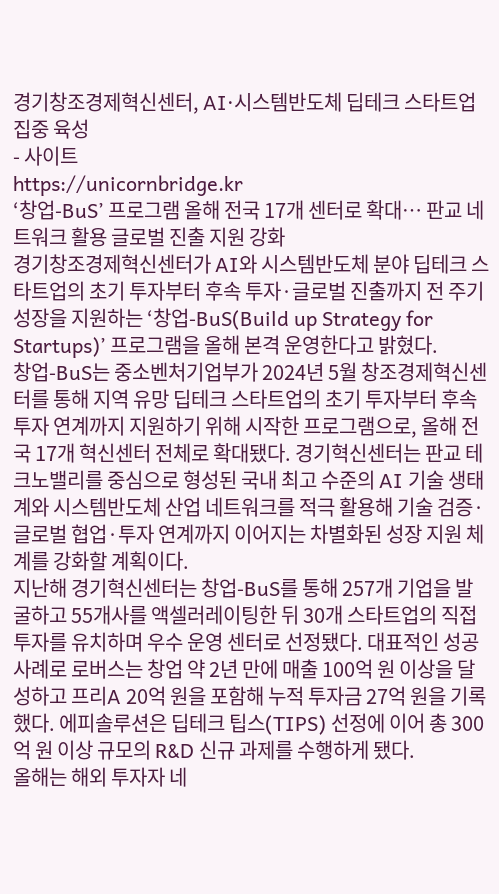경기창조경제혁신센터, AI·시스템반도체 딥테크 스타트업 집중 육성
- 사이트
https://unicornbridge.kr
‘창업-BuS’ 프로그램 올해 전국 17개 센터로 확대… 판교 네트워크 활용 글로벌 진출 지원 강화
경기창조경제혁신센터가 AI와 시스템반도체 분야 딥테크 스타트업의 초기 투자부터 후속 투자·글로벌 진출까지 전 주기 성장을 지원하는 ‘창업-BuS(Build up Strategy for Startups)’ 프로그램을 올해 본격 운영한다고 밝혔다.
창업-BuS는 중소벤처기업부가 2024년 5월 창조경제혁신센터를 통해 지역 유망 딥테크 스타트업의 초기 투자부터 후속 투자 연계까지 지원하기 위해 시작한 프로그램으로, 올해 전국 17개 혁신센터 전체로 확대됐다. 경기혁신센터는 판교 테크노밸리를 중심으로 형성된 국내 최고 수준의 AI 기술 생태계와 시스템반도체 산업 네트워크를 적극 활용해 기술 검증·글로벌 협업·투자 연계까지 이어지는 차별화된 성장 지원 체계를 강화할 계획이다.
지난해 경기혁신센터는 창업-BuS를 통해 257개 기업을 발굴하고 55개사를 액셀러레이팅한 뒤 30개 스타트업의 직접 투자를 유치하며 우수 운영 센터로 선정됐다. 대표적인 성공 사례로 로버스는 창업 약 2년 만에 매출 100억 원 이상을 달성하고 프리A 20억 원을 포함해 누적 투자금 27억 원을 기록했다. 에피솔루션은 딥테크 팁스(TIPS) 선정에 이어 총 300억 원 이상 규모의 R&D 신규 과제를 수행하게 됐다.
올해는 해외 투자자 네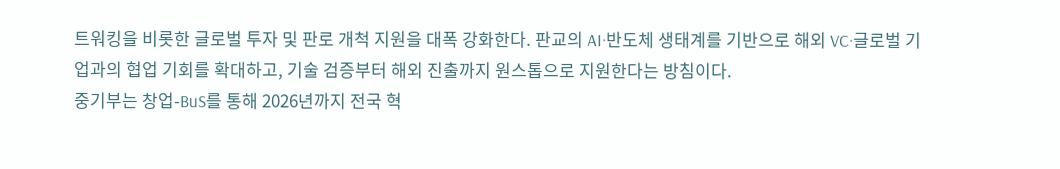트워킹을 비롯한 글로벌 투자 및 판로 개척 지원을 대폭 강화한다. 판교의 AI·반도체 생태계를 기반으로 해외 VC·글로벌 기업과의 협업 기회를 확대하고, 기술 검증부터 해외 진출까지 원스톱으로 지원한다는 방침이다.
중기부는 창업-BuS를 통해 2026년까지 전국 혁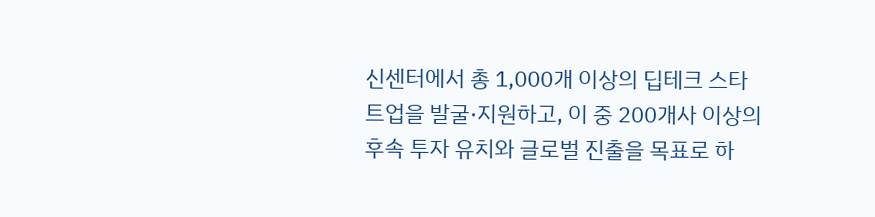신센터에서 총 1,000개 이상의 딥테크 스타트업을 발굴·지원하고, 이 중 200개사 이상의 후속 투자 유치와 글로벌 진출을 목표로 하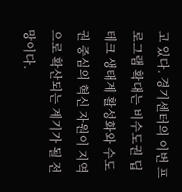고 있다. 경기센터의 이번 프로그램 확대는 비수도권 딥테크 생태계 활성화와 수도권 중심의 혁신 자원이 지역으로 확산되는 계기가 될 전망이다.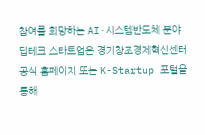참여를 희망하는 AI·시스템반도체 분야 딥테크 스타트업은 경기창조경제혁신센터 공식 홈페이지 또는 K-Startup 포털을 통해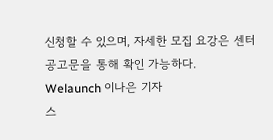신청할 수 있으며, 자세한 모집 요강은 센터 공고문을 통해 확인 가능하다.
Welaunch 이나은 기자
스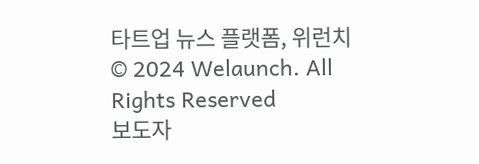타트업 뉴스 플랫폼, 위런치
© 2024 Welaunch. All Rights Reserved
보도자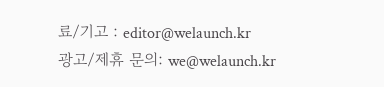료/기고 : editor@welaunch.kr
광고/제휴 문의: we@welaunch.kr